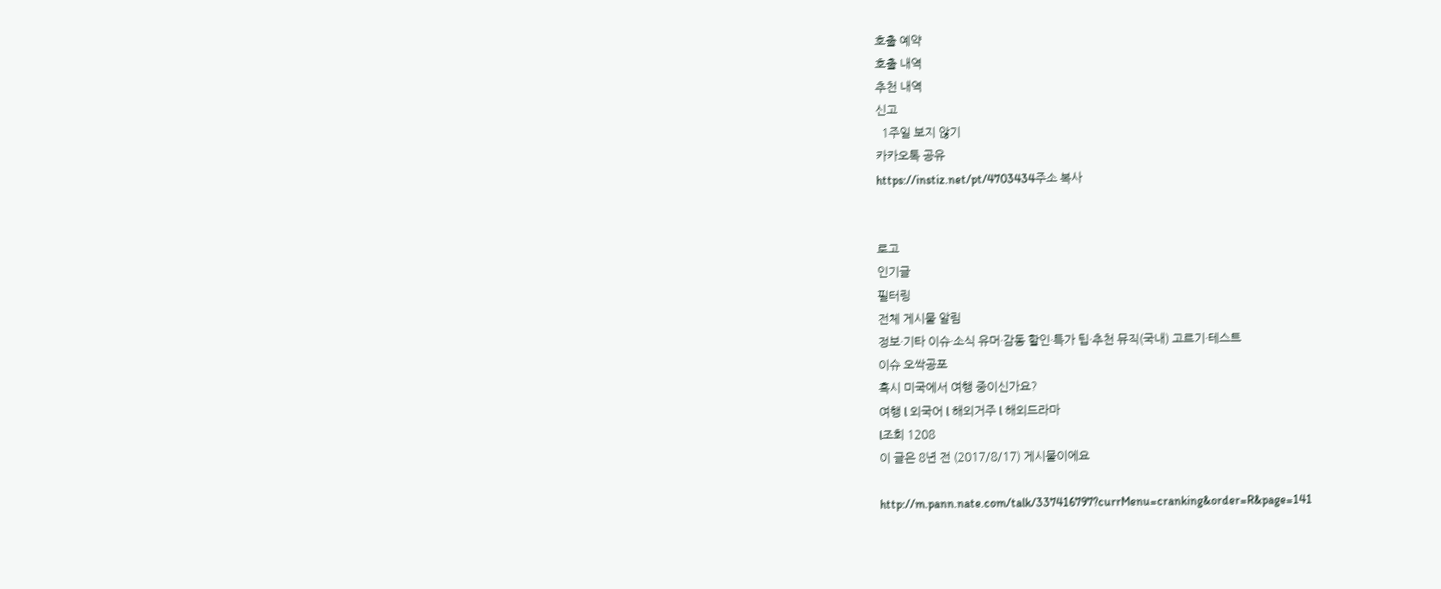호출 예약
호출 내역
추천 내역
신고
  1주일 보지 않기
카카오톡 공유
https://instiz.net/pt/4703434주소 복사


로고
인기글
필터링
전체 게시물 알림
정보·기타 이슈·소식 유머·감동 할인·특가 팁·추천 뮤직(국내) 고르기·테스트
이슈 오싹공포
혹시 미국에서 여행 중이신가요?
여행 l 외국어 l 해외거주 l 해외드라마
l조회 1208
이 글은 8년 전 (2017/8/17) 게시물이에요

http://m.pann.nate.com/talk/337416797?currMenu=cranking&order=R&page=141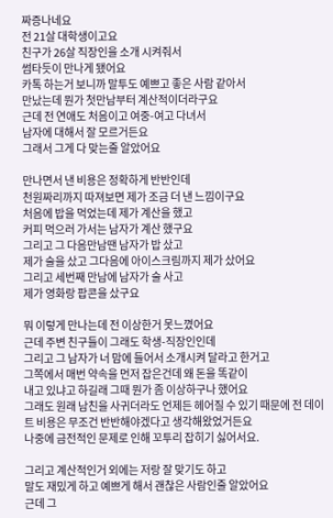짜증나네요
전 21살 대학생이고요
친구가 26살 직장인을 소개 시켜줘서
썸타듯이 만나게 됐어요
카톡 하는거 보니까 말투도 예쁘고 좋은 사람 같아서
만났는데 뭔가 첫만남부터 계산적이더라구요
근데 전 연애도 처음이고 여중-여고 다녀서
남자에 대해서 잘 모르거든요
그래서 그게 다 맞는줄 알았어요

만나면서 낸 비용은 정확하게 반반인데
천원짜리까지 따져보면 제가 조금 더 낸 느낌이구요
처음에 밥을 먹었는데 제가 계산을 했고
커피 먹으러 가서는 남자가 계산 했구요
그리고 그 다음만남땐 남자가 밥 샀고
제가 술을 샀고 그다음에 아이스크림까지 제가 샀어요
그리고 세번째 만남에 남자가 술 사고
제가 영화랑 팝콘을 샀구요

뭐 이렇게 만나는데 전 이상한거 못느꼈어요
근데 주변 친구들이 그래도 학생-직장인인데
그리고 그 남자가 너 맘에 들어서 소개시켜 달라고 한거고
그쪽에서 매번 약속을 먼저 잡은건데 왜 돈을 똑같이
내고 있냐고 하길래 그때 뭔가 좀 이상하구나 했어요
그래도 원래 남친을 사귀더라도 언제든 헤어질 수 있기 때문에 전 데이트 비용은 무조건 반반해야겠다고 생각해왔었거든요
나중에 금전적인 문제로 인해 꼬투리 잡히기 싫어서요.

그리고 계산적인거 외에는 저랑 잘 맞기도 하고
말도 재밌게 하고 예쁘게 해서 괜찮은 사람인줄 알았어요
근데 그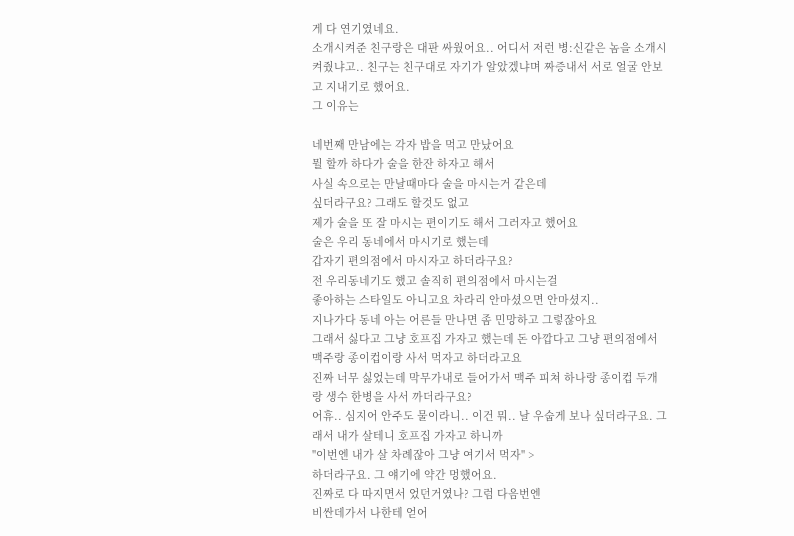게 다 연기였네요.
소개시켜준 친구랑은 대판 싸웠어요.. 어디서 저런 병:신같은 놈을 소개시켜줬냐고.. 친구는 친구대로 자기가 알았겠냐며 짜증내서 서로 얼굴 안보고 지내기로 했어요.
그 이유는

네번째 만남에는 각자 밥을 먹고 만났어요
뭘 할까 하다가 술을 한잔 하자고 해서
사실 속으로는 만날때마다 술을 마시는거 같은데
싶더라구요? 그래도 할것도 없고
제가 술을 또 잘 마시는 편이기도 해서 그러자고 했어요
술은 우리 동네에서 마시기로 했는데
갑자기 편의점에서 마시자고 하더라구요?
전 우리동네기도 했고 솔직히 편의점에서 마시는걸
좋아하는 스타일도 아니고요 차라리 안마셨으면 안마셨지..
지나가다 동네 아는 어른들 만나면 좀 민망하고 그렇잖아요
그래서 싫다고 그냥 호프집 가자고 했는데 돈 아깝다고 그냥 편의점에서 맥주랑 종이컵이랑 사서 먹자고 하더라고요
진짜 너무 싫었는데 막무가내로 들어가서 맥주 피쳐 하나랑 종이컵 두개랑 생수 한병을 사서 까더라구요?
어휴.. 심지어 안주도 물이라니.. 이건 뭐.. 날 우숩게 보나 싶더라구요. 그래서 내가 살테니 호프집 가자고 하니까
"이번엔 내가 살 차례잖아 그냥 여기서 먹자" >
하더라구요. 그 얘기에 약간 멍했어요.
진짜로 다 따지면서 었던거였나? 그럼 다음번엔
비싼데가서 나한테 얻어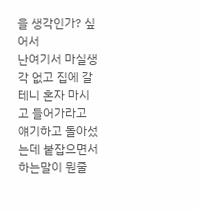을 생각인가? 싶어서
난여기서 마실생각 없고 집에 갈테니 혼자 마시고 들어가라고 얘기하고 돌아섰는데 붙잡으면서 하는말이 뭔줄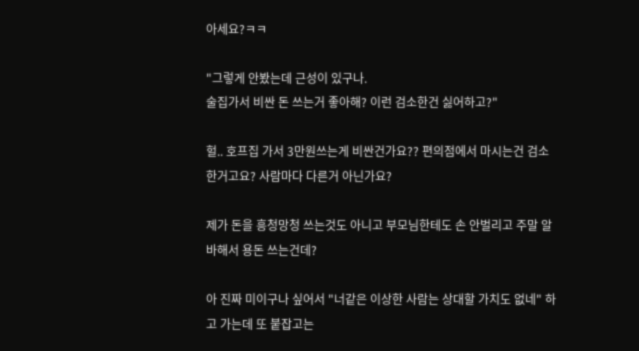아세요?ㅋㅋ

"그렇게 안봤는데 근성이 있구나.
술집가서 비싼 돈 쓰는거 좋아해? 이런 검소한건 싫어하고?"

헐.. 호프집 가서 3만원쓰는게 비싼건가요?? 편의점에서 마시는건 검소한거고요? 사람마다 다른거 아닌가요?

제가 돈을 흥청망청 쓰는것도 아니고 부모님한테도 손 안벌리고 주말 알바해서 용돈 쓰는건데?

아 진짜 미이구나 싶어서 "너같은 이상한 사람는 상대할 가치도 없네" 하고 가는데 또 붙잡고는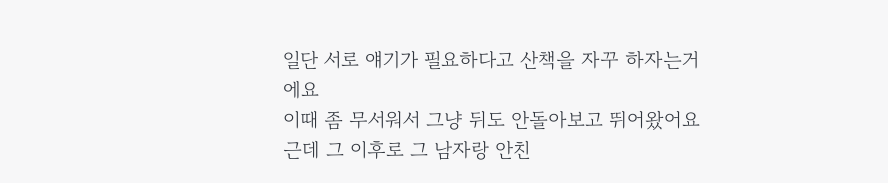일단 서로 얘기가 필요하다고 산책을 자꾸 하자는거에요
이때 좀 무서워서 그냥 뒤도 안돌아보고 뛰어왔어요
근데 그 이후로 그 남자랑 안친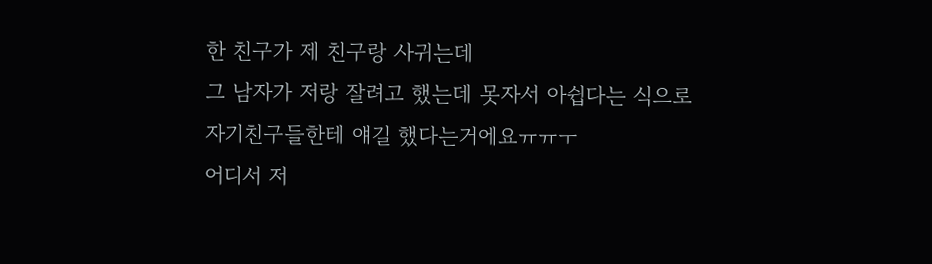한 친구가 제 친구랑 사귀는데
그 남자가 저랑 잘려고 했는데 못자서 아쉽다는 식으로
자기친구들한테 얘길 했다는거에요ㅠㅠㅜ
어디서 저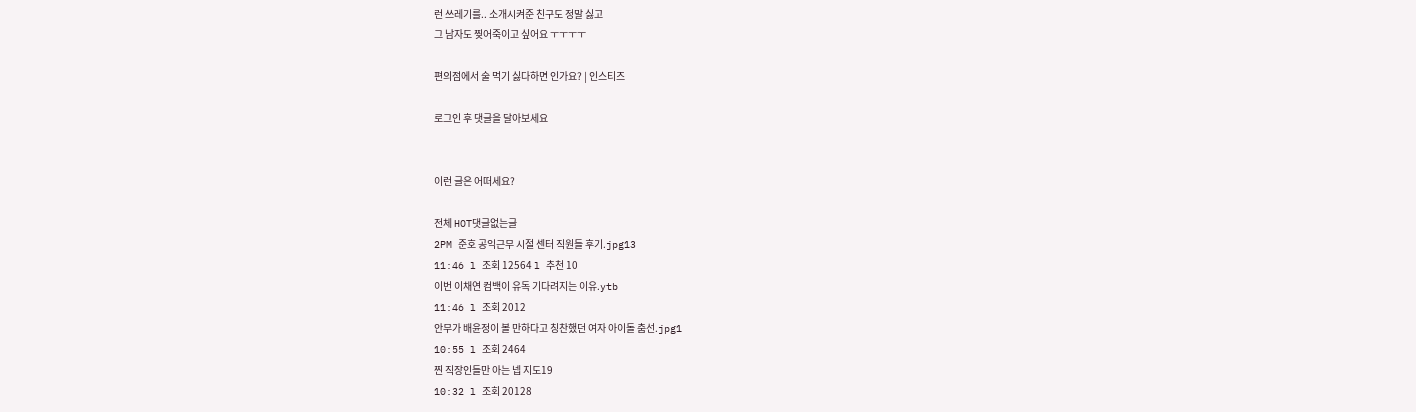런 쓰레기를.. 소개시켜준 친구도 정말 싫고
그 남자도 찢어죽이고 싶어요 ㅜㅜㅜㅜ

편의점에서 술 먹기 싫다하면 인가요? | 인스티즈

로그인 후 댓글을 달아보세요


이런 글은 어떠세요?

전체 HOT댓글없는글
2PM 준호 공익근무 시절 센터 직원들 후기.jpg13
11:46 l 조회 12564 l 추천 10
이번 이채연 컴백이 유독 기다려지는 이유.ytb
11:46 l 조회 2012
안무가 배윤정이 볼 만하다고 칭찬했던 여자 아이돌 춤선.jpg1
10:55 l 조회 2464
찐 직장인들만 아는 넵 지도19
10:32 l 조회 20128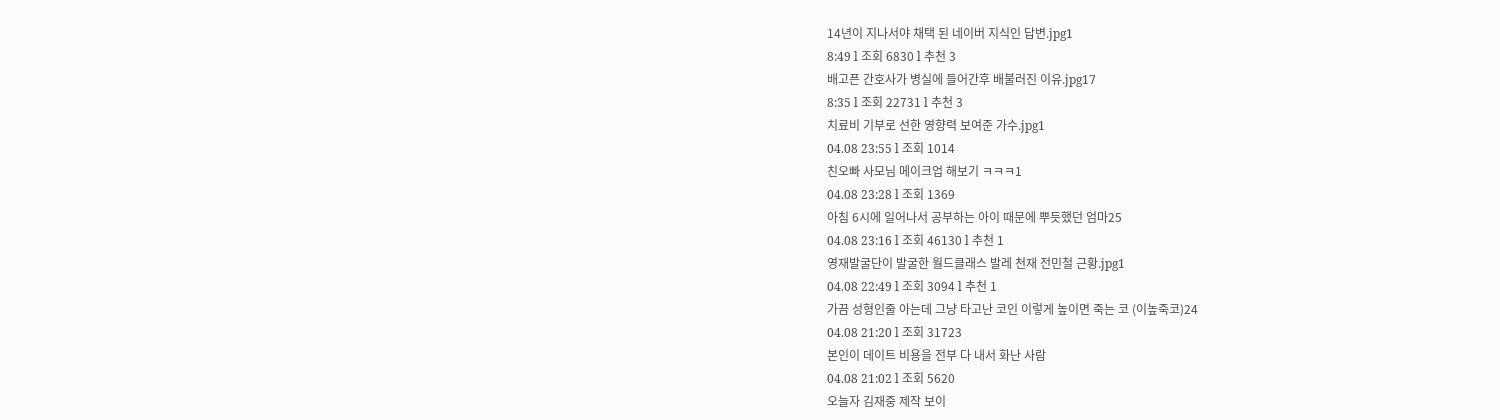14년이 지나서야 채택 된 네이버 지식인 답변.jpg1
8:49 l 조회 6830 l 추천 3
배고픈 간호사가 병실에 들어간후 배불러진 이유.jpg17
8:35 l 조회 22731 l 추천 3
치료비 기부로 선한 영향력 보여준 가수.jpg1
04.08 23:55 l 조회 1014
친오빠 사모님 메이크업 해보기 ㅋㅋㅋ1
04.08 23:28 l 조회 1369
아침 6시에 일어나서 공부하는 아이 때문에 뿌듯했던 엄마25
04.08 23:16 l 조회 46130 l 추천 1
영재발굴단이 발굴한 월드클래스 발레 천재 전민철 근황.jpg1
04.08 22:49 l 조회 3094 l 추천 1
가끔 성형인줄 아는데 그냥 타고난 코인 이렇게 높이면 죽는 코 (이높죽코)24
04.08 21:20 l 조회 31723
본인이 데이트 비용을 전부 다 내서 화난 사람
04.08 21:02 l 조회 5620
오늘자 김재중 제작 보이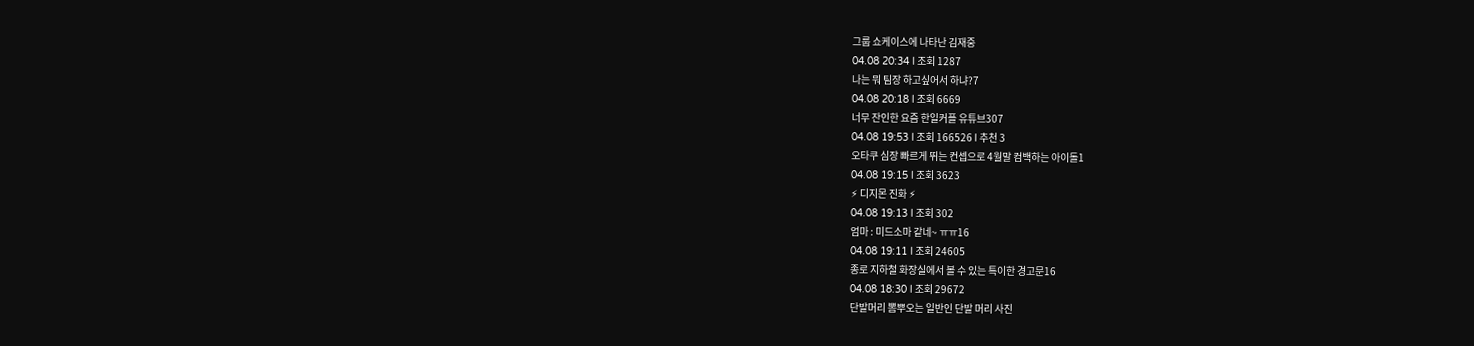그룹 쇼케이스에 나타난 김재중
04.08 20:34 l 조회 1287
나는 뭐 팀장 하고싶어서 하냐?7
04.08 20:18 l 조회 6669
너무 잔인한 요즘 한일커플 유튜브307
04.08 19:53 l 조회 166526 l 추천 3
오타쿠 심장 빠르게 뛰는 컨셉으로 4월말 컴백하는 아이돌1
04.08 19:15 l 조회 3623
⚡ 디지몬 진화 ⚡
04.08 19:13 l 조회 302
엄마 : 미드소마 같네~ ㅠㅠ16
04.08 19:11 l 조회 24605
종로 지하철 화장실에서 볼 수 있는 특이한 경고문16
04.08 18:30 l 조회 29672
단발머리 뽐뿌오는 일반인 단발 머리 사진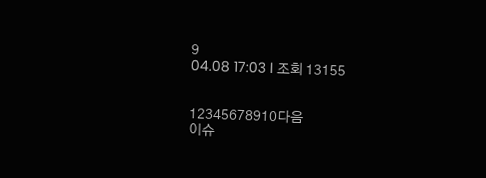9
04.08 17:03 l 조회 13155


12345678910다음
이슈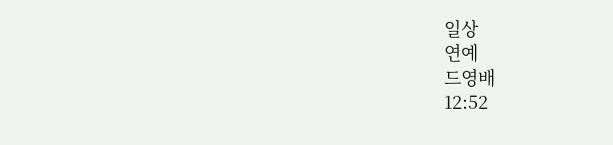일상
연예
드영배
12:52